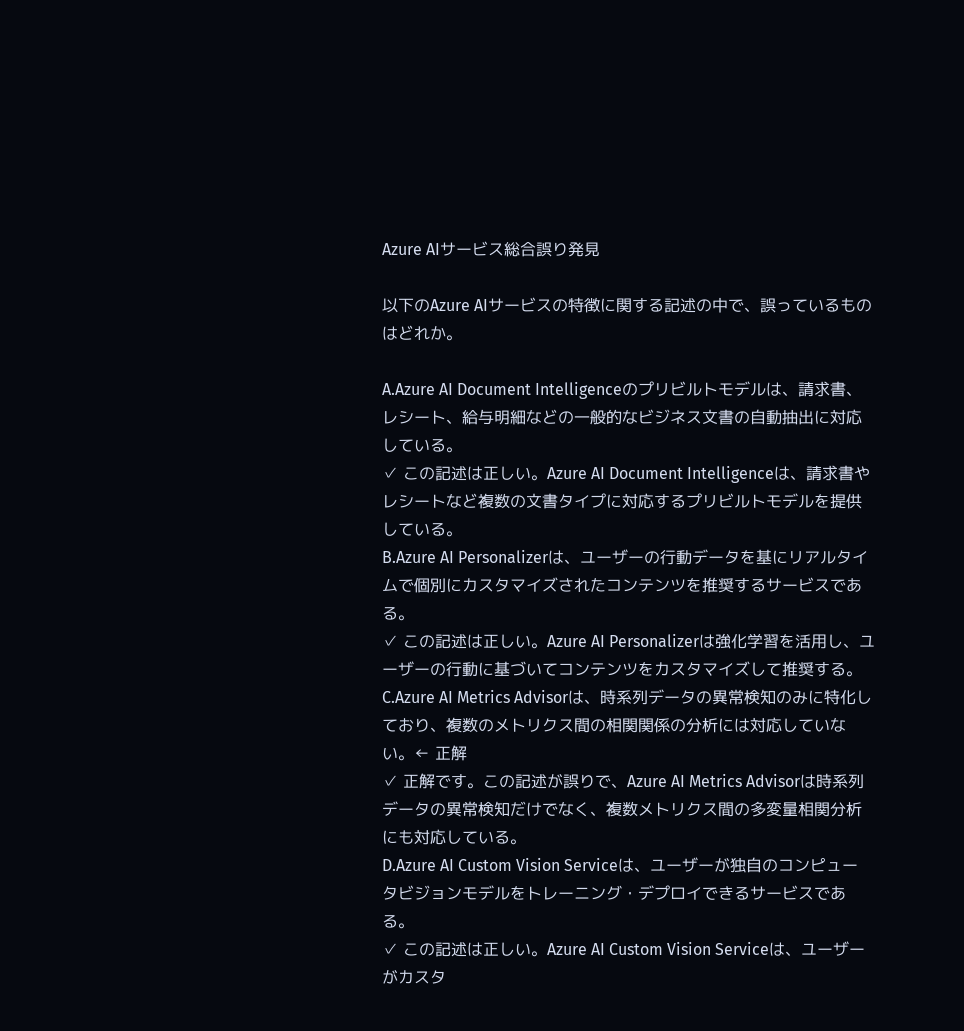Azure AIサービス総合誤り発見

以下のAzure AIサービスの特徴に関する記述の中で、誤っているものはどれか。

A.Azure AI Document Intelligenceのプリビルトモデルは、請求書、レシート、給与明細などの一般的なビジネス文書の自動抽出に対応している。
✓ この記述は正しい。Azure AI Document Intelligenceは、請求書やレシートなど複数の文書タイプに対応するプリビルトモデルを提供している。
B.Azure AI Personalizerは、ユーザーの行動データを基にリアルタイムで個別にカスタマイズされたコンテンツを推奨するサービスである。
✓ この記述は正しい。Azure AI Personalizerは強化学習を活用し、ユーザーの行動に基づいてコンテンツをカスタマイズして推奨する。
C.Azure AI Metrics Advisorは、時系列データの異常検知のみに特化しており、複数のメトリクス間の相関関係の分析には対応していない。← 正解
✓ 正解です。この記述が誤りで、Azure AI Metrics Advisorは時系列データの異常検知だけでなく、複数メトリクス間の多変量相関分析にも対応している。
D.Azure AI Custom Vision Serviceは、ユーザーが独自のコンピュータビジョンモデルをトレーニング・デプロイできるサービスである。
✓ この記述は正しい。Azure AI Custom Vision Serviceは、ユーザーがカスタ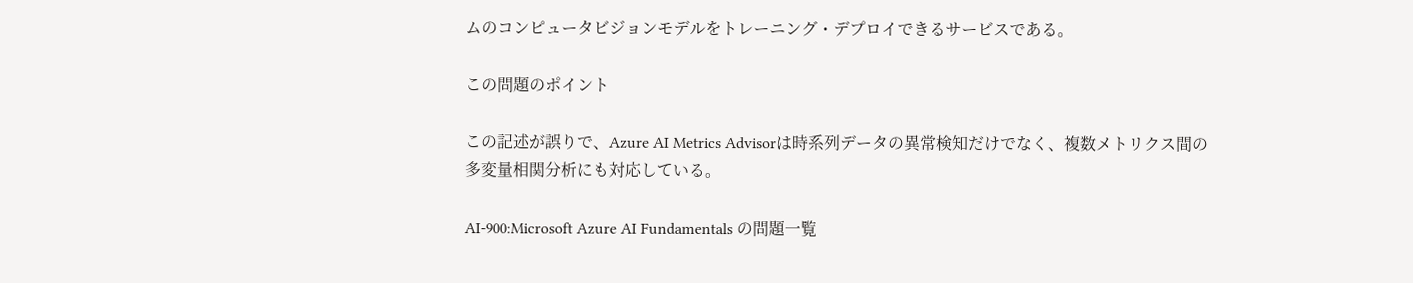ムのコンピュータビジョンモデルをトレーニング・デプロイできるサービスである。

この問題のポイント

この記述が誤りで、Azure AI Metrics Advisorは時系列データの異常検知だけでなく、複数メトリクス間の多変量相関分析にも対応している。

AI-900:Microsoft Azure AI Fundamentals の問題一覧